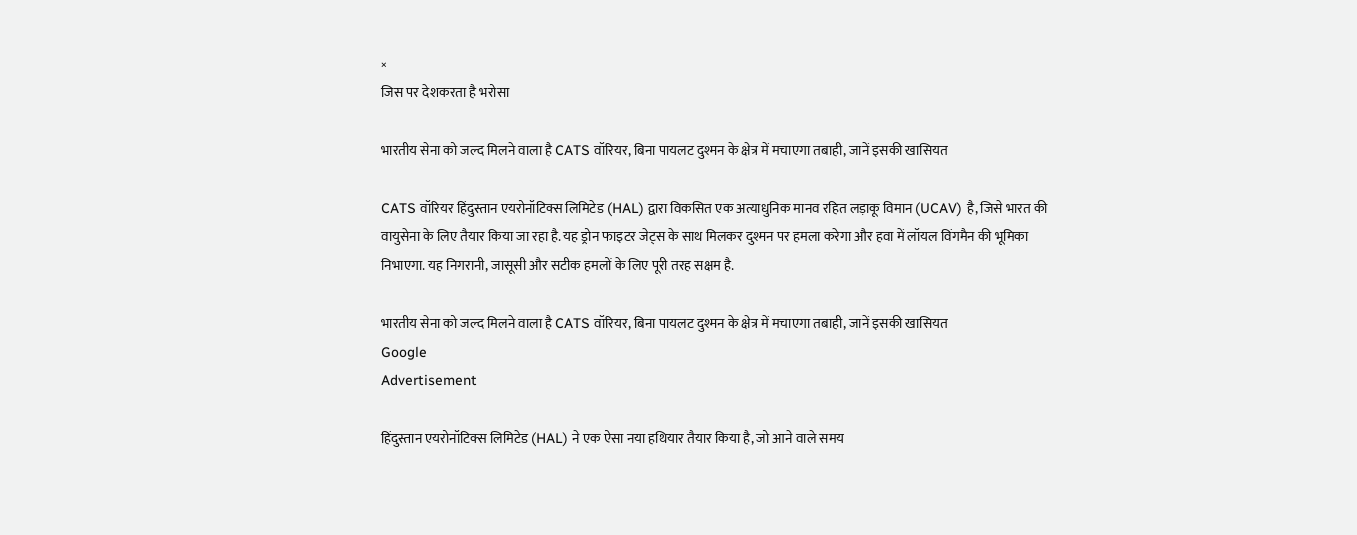×
जिस पर देशकरता है भरोसा

भारतीय सेना को जल्द मिलने वाला है CATS वॉरियर, बिना पायलट दुश्मन के क्षेत्र में मचाएगा तबाही, जानें इसकी खासियत

CATS वॉरियर हिंदुस्तान एयरोनॉटिक्स लिमिटेड (HAL) द्वारा विकसित एक अत्याधुनिक मानव रहित लड़ाकू विमान (UCAV) है, जिसे भारत की वायुसेना के लिए तैयार किया जा रहा है. यह ड्रोन फाइटर जेट्स के साथ मिलकर दुश्मन पर हमला करेगा और हवा में लॉयल विंगमैन की भूमिका निभाएगा. यह निगरानी, जासूसी और सटीक हमलों के लिए पूरी तरह सक्षम है.

भारतीय सेना को जल्द मिलने वाला है CATS वॉरियर, बिना पायलट दुश्मन के क्षेत्र में मचाएगा तबाही, जानें इसकी खासियत
Google
Advertisement

हिंदुस्तान एयरोनॉटिक्स लिमिटेड (HAL) ने एक ऐसा नया हथियार तैयार किया है, जो आने वाले समय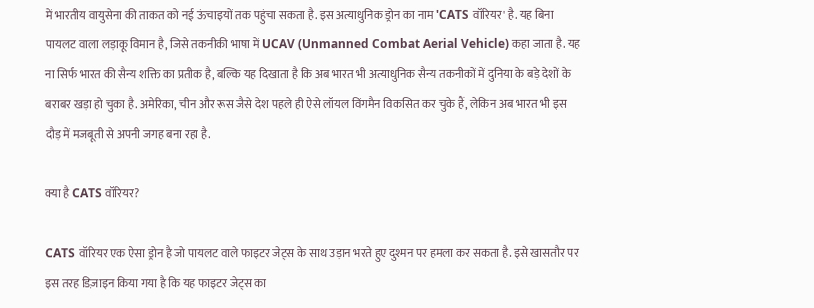में भारतीय वायुसेना की ताकत को नई ऊंचाइयों तक पहुंचा सकता है. इस अत्याधुनिक ड्रोन का नाम 'CATS वॉरियर' है. यह बिना पायलट वाला लड़ाकू विमान है, जिसे तकनीकी भाषा में UCAV (Unmanned Combat Aerial Vehicle) कहा जाता है. यह ना सिर्फ भारत की सैन्य शक्ति का प्रतीक है, बल्कि यह दिखाता है कि अब भारत भी अत्याधुनिक सैन्य तकनीकों में दुनिया के बड़े देशों के बराबर खड़ा हो चुका है. अमेरिका, चीन और रूस जैसे देश पहले ही ऐसे लॉयल विंगमैन विकसित कर चुके हैं, लेकिन अब भारत भी इस दौड़ में मजबूती से अपनी जगह बना रहा है.

क्या है CATS वॉरियर?

CATS वॉरियर एक ऐसा ड्रोन है जो पायलट वाले फाइटर जेट्स के साथ उड़ान भरते हुए दुश्मन पर हमला कर सकता है. इसे खासतौर पर इस तरह डिज़ाइन किया गया है कि यह फाइटर जेट्स का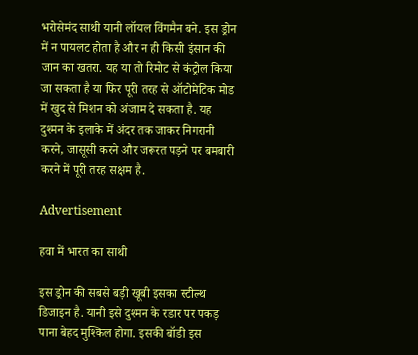भरोसेमंद साथी यानी लॉयल विंगमैन बने. इस ड्रोन में न पायलट होता है और न ही किसी इंसान की जान का खतरा. यह या तो रिमोट से कंट्रोल किया जा सकता है या फिर पूरी तरह से ऑटोमेटिक मोड में खुद से मिशन को अंजाम दे सकता है. यह दुश्मन के इलाके में अंदर तक जाकर निगरानी करने, जासूसी करने और जरूरत पड़ने पर बमबारी करने में पूरी तरह सक्षम है.

Advertisement

हवा में भारत का साथी

इस ड्रोन की सबसे बड़ी खूबी इसका स्टील्थ डिजाइन है. यानी इसे दुश्मन के रडार पर पकड़ पाना बेहद मुश्किल होगा. इसकी बॉडी इस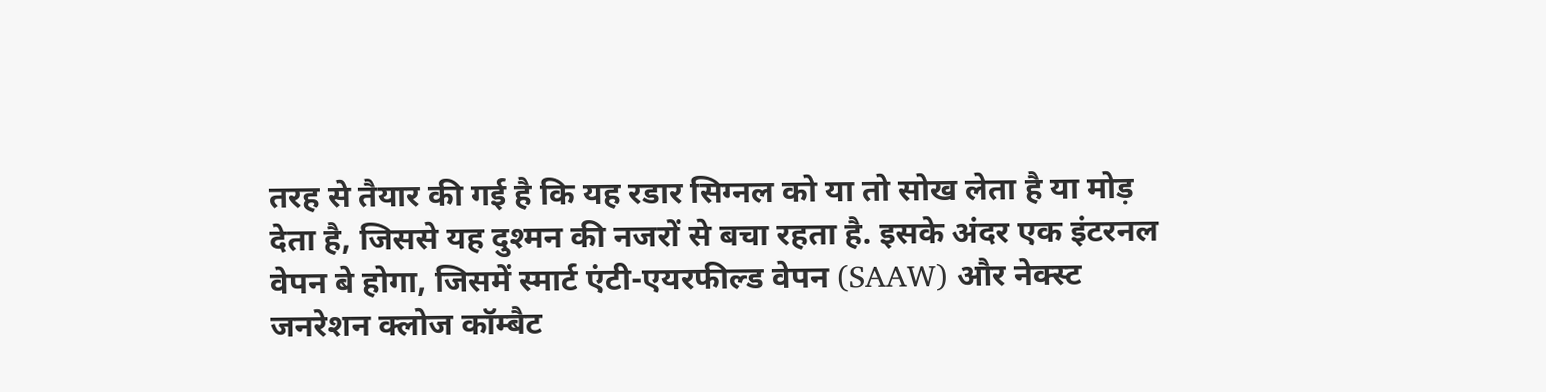तरह से तैयार की गई है कि यह रडार सिग्नल को या तो सोख लेता है या मोड़ देता है, जिससे यह दुश्मन की नजरों से बचा रहता है. इसके अंदर एक इंटरनल वेपन बे होगा, जिसमें स्मार्ट एंटी-एयरफील्ड वेपन (SAAW) और नेक्स्ट जनरेशन क्लोज कॉम्बैट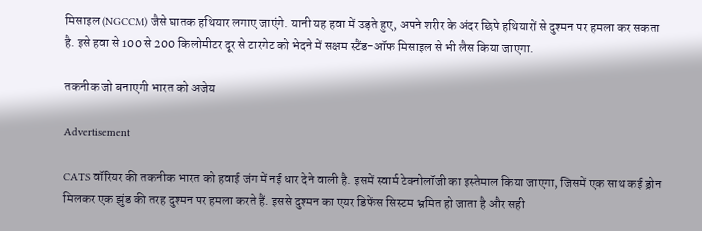मिसाइल (NGCCM) जैसे घातक हथियार लगाए जाएंगे. यानी यह हवा में उड़ते हुए, अपने शरीर के अंदर छिपे हथियारों से दुश्मन पर हमला कर सकता है. इसे हवा से 100 से 200 किलोमीटर दूर से टारगेट को भेदने में सक्षम स्टैंड-ऑफ मिसाइल से भी लैस किया जाएगा.

तकनीक जो बनाएगी भारत को अजेय

Advertisement

CATS वॉरियर की तकनीक भारत को हवाई जंग में नई धार देने वाली है. इसमें स्वार्म टेक्नोलॉजी का इस्तेमाल किया जाएगा, जिसमें एक साथ कई ड्रोन मिलकर एक झुंड की तरह दुश्मन पर हमला करते हैं. इससे दुश्मन का एयर डिफेंस सिस्टम भ्रमित हो जाता है और सही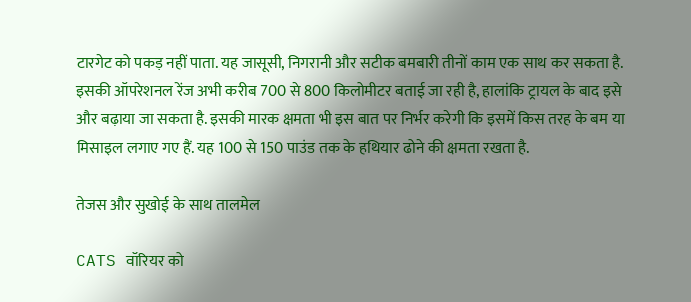टारगेट को पकड़ नहीं पाता. यह जासूसी, निगरानी और सटीक बमबारी तीनों काम एक साथ कर सकता है. इसकी ऑपरेशनल रेंज अभी करीब 700 से 800 किलोमीटर बताई जा रही है, हालांकि ट्रायल के बाद इसे और बढ़ाया जा सकता है. इसकी मारक क्षमता भी इस बात पर निर्भर करेगी कि इसमें किस तरह के बम या मिसाइल लगाए गए हैं. यह 100 से 150 पाउंड तक के हथियार ढोने की क्षमता रखता है.

तेजस और सुखोई के साथ तालमेल

CATS वॉरियर को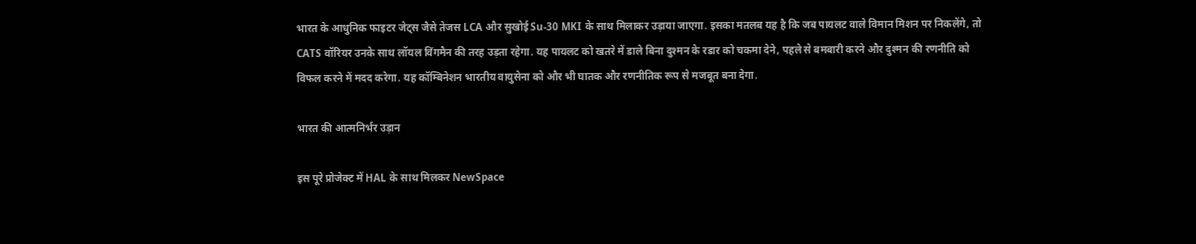भारत के आधुनिक फाइटर जेट्स जैसे तेजस LCA और सुखोई Su-30 MKI के साथ मिलाकर उड़ाया जाएगा. इसका मतलब यह है कि जब पायलट वाले विमान मिशन पर निकलेंगे, तो CATS वॉरियर उनके साथ लॉयल विंगमैन की तरह उड़ता रहेगा. यह पायलट को खतरे में डाले बिना दुश्मन के रडार को चकमा देने, पहले से बमबारी करने और दुश्मन की रणनीति को विफल करने में मदद करेगा. यह कॉम्बिनेशन भारतीय वायुसेना को और भी घातक और रणनीतिक रूप से मजबूत बना देगा.

भारत की आत्मनिर्भर उड़ान

इस पूरे प्रोजेक्ट में HAL के साथ मिलकर NewSpace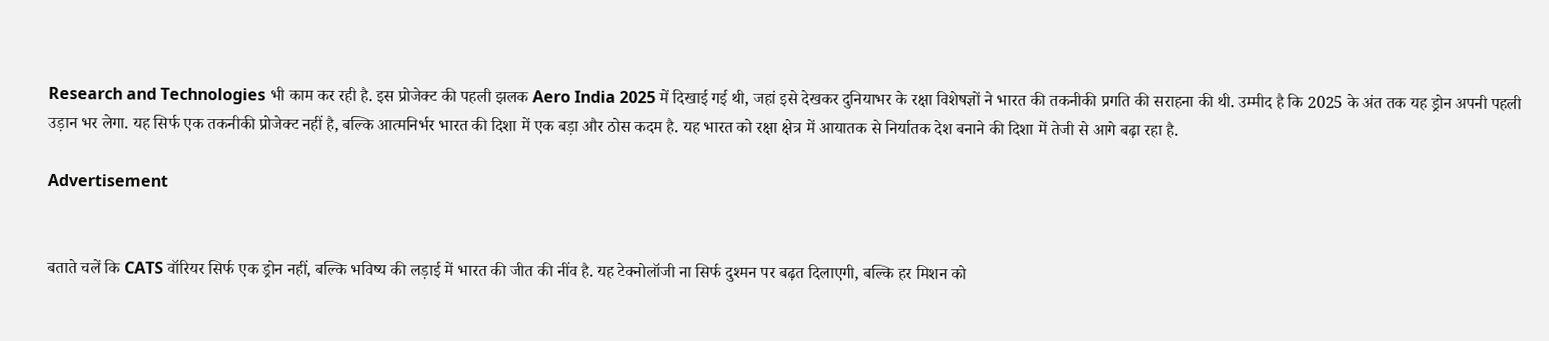Research and Technologies भी काम कर रही है. इस प्रोजेक्ट की पहली झलक Aero India 2025 में दिखाई गई थी, जहां इसे देखकर दुनियाभर के रक्षा विशेषज्ञों ने भारत की तकनीकी प्रगति की सराहना की थी. उम्मीद है कि 2025 के अंत तक यह ड्रोन अपनी पहली उड़ान भर लेगा. यह सिर्फ एक तकनीकी प्रोजेक्ट नहीं है, बल्कि आत्मनिर्भर भारत की दिशा में एक बड़ा और ठोस कदम है. यह भारत को रक्षा क्षेत्र में आयातक से निर्यातक देश बनाने की दिशा में तेजी से आगे बढ़ा रहा है.

Advertisement


बताते चलें कि CATS वॉरियर सिर्फ एक ड्रोन नहीं, बल्कि भविष्य की लड़ाई में भारत की जीत की नींव है. यह टेक्नोलॉजी ना सिर्फ दुश्मन पर बढ़त दिलाएगी, बल्कि हर मिशन को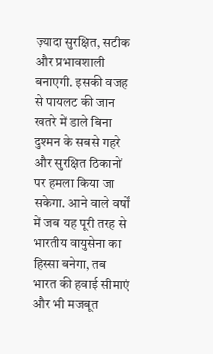ज़्यादा सुरक्षित, सटीक और प्रभावशाली बनाएगी. इसकी वजह से पायलट की जान खतरे में डाले बिना दुश्मन के सबसे गहरे और सुरक्षित ठिकानों पर हमला किया जा सकेगा. आने वाले वर्षों में जब यह पूरी तरह से भारतीय वायुसेना का हिस्सा बनेगा, तब भारत की हवाई सीमाएं और भी मजबूत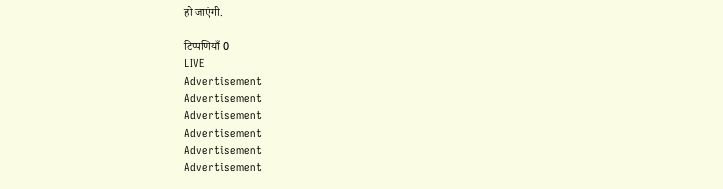हो जाएंगी.

टिप्पणियाँ 0
LIVE
Advertisement
Advertisement
Advertisement
Advertisement
Advertisement
Advertisement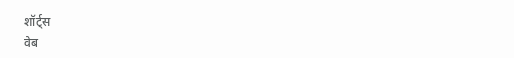शॉर्ट्स
वेब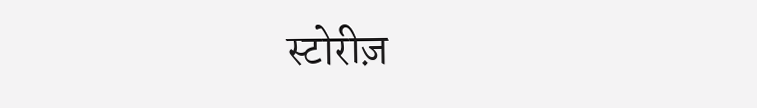स्टोरीज़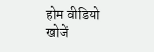होम वीडियो खोजें